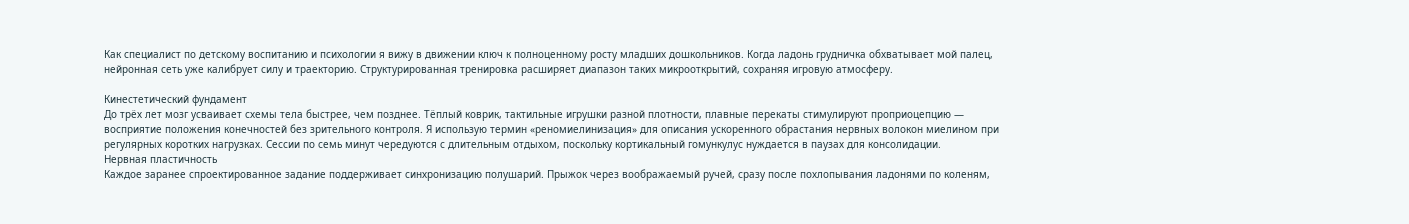Как специалист по детскому воспитанию и психологии я вижу в движении ключ к полноценному росту младших дошкольников. Когда ладонь грудничка обхватывает мой палец, нейронная сеть уже калибрует силу и траекторию. Структурированная тренировка расширяет диапазон таких микрооткрытий, сохраняя игровую атмосферу.

Кинестетический фундамент
До трёх лет мозг усваивает схемы тела быстрее, чем позднее. Тёплый коврик, тактильные игрушки разной плотности, плавные перекаты стимулируют проприоцепцию — восприятие положения конечностей без зрительного контроля. Я использую термин «реномиелинизация» для описания ускоренного обрастания нервных волокон миелином при регулярных коротких нагрузках. Сессии по семь минут чередуются с длительным отдыхом, поскольку кортикальный гомункулус нуждается в паузах для консолидации.
Нервная пластичность
Каждое заранее спроектированное задание поддерживает синхронизацию полушарий. Прыжок через воображаемый ручей, сразу после похлопывания ладонями по коленям,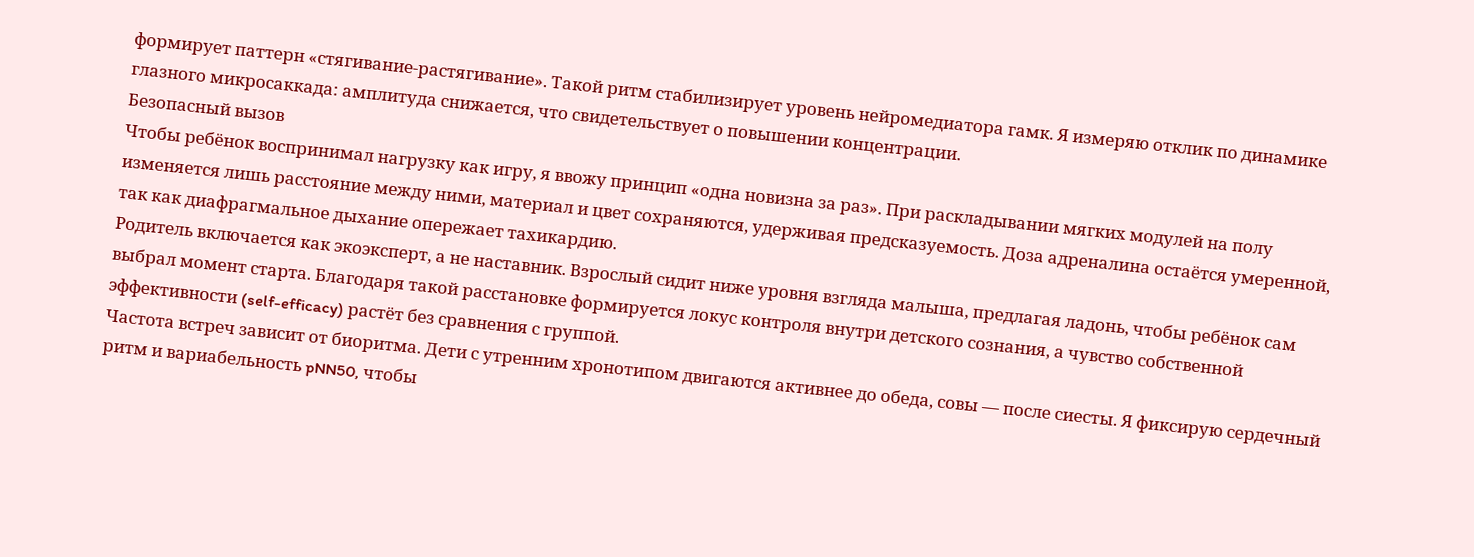формирует паттерн «стягивание-растягивание». Такой ритм стабилизирует уровень нейромедиатора гамк. Я измеряю отклик по динамике глазного микросаккада: амплитуда снижается, что свидетельствует о повышении концентрации.
Безопасный вызов
Чтобы ребёнок воспринимал нагрузку как игру, я ввожу принцип «одна новизна за раз». При раскладывании мягких модулей на полу изменяется лишь расстояние между ними, материал и цвет сохраняются, удерживая предсказуемость. Доза адреналина остаётся умеренной, так как диафрагмальное дыхание опережает тахикардию.
Родитель включается как экоэксперт, а не наставник. Взрослый сидит ниже уровня взгляда малыша, предлагая ладонь, чтобы ребёнок сам выбрал момент старта. Благодаря такой расстановке формируется локус контроля внутри детского сознания, а чувство собственной эффективности (self-efficacy) растёт без сравнения с группой.
Частота встреч зависит от биоритма. Дети с утренним хронотипом двигаются активнее до обеда, совы — после сиесты. Я фиксирую сердечный ритм и вариабельность pNN50, чтобы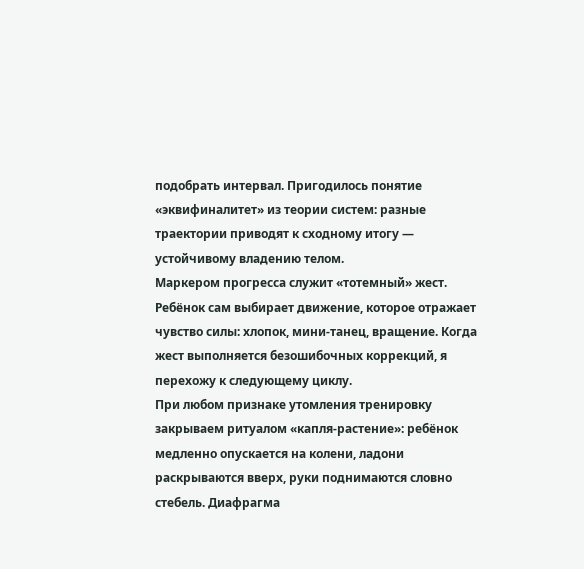подобрать интервал. Пригодилось понятие «эквифиналитет» из теории систем: разные траектории приводят к сходному итогу — устойчивому владению телом.
Маркером прогресса служит «тотемный» жест. Ребёнок сам выбирает движение, которое отражает чувство силы: хлопок, мини-танец, вращение. Когда жест выполняется безошибочных коррекций, я перехожу к следующему циклу.
При любом признаке утомления тренировку закрываем ритуалом «капля-растение»: ребёнок медленно опускается на колени, ладони раскрываются вверх, руки поднимаются словно стебель. Диафрагма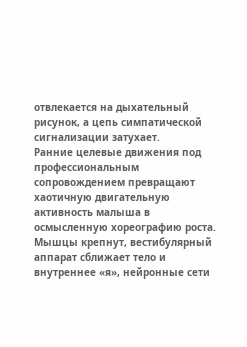отвлекается на дыхательный рисунок, а цепь симпатической сигнализации затухает.
Ранние целевые движения под профессиональным сопровождением превращают хаотичную двигательную активность малыша в осмысленную хореографию роста. Мышцы крепнут, вестибулярный аппарат сближает тело и внутреннее «я», нейронные сети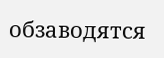обзаводятся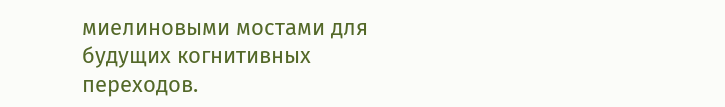миелиновыми мостами для будущих когнитивных переходов.